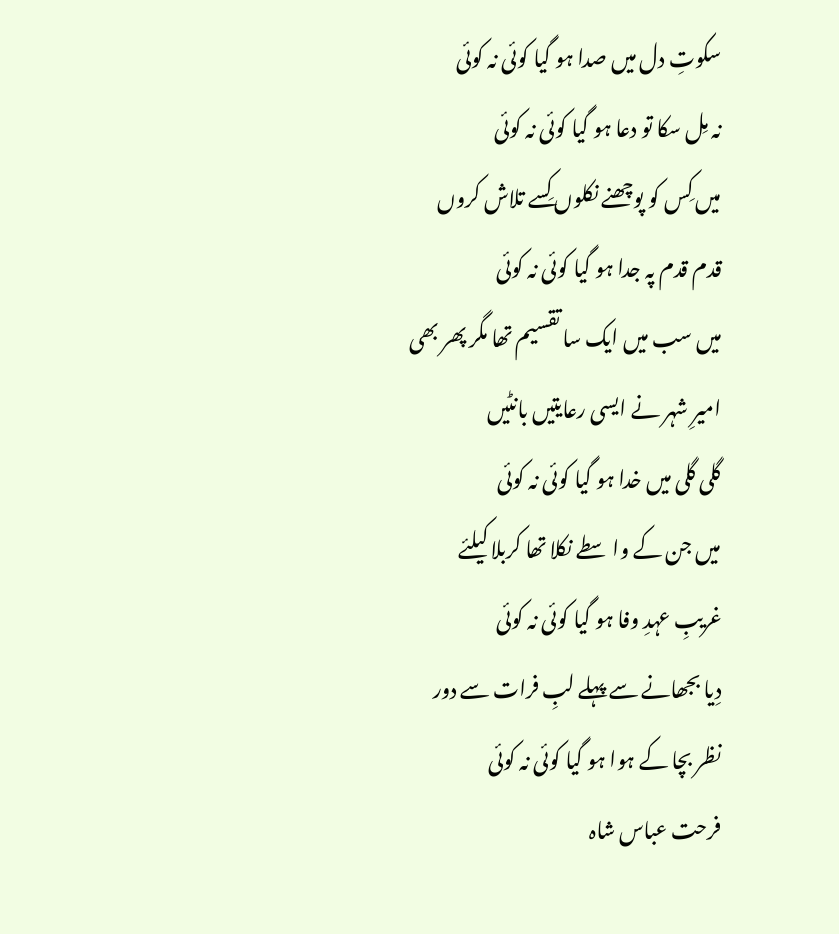سکوتِ دل میں صدا ہو گیا کوئی نہ کوئی
نہ مِل سکا تو دعا ہو گیا کوئی نہ کوئی
میں کِس کو پوچھنے نکلوں کِسے تلاش کروں
قدم قدم پہ جدا ہو گیا کوئی نہ کوئی
میں سب میں ایک سا تقسیم تھا مگر پھر بھی
امیرِ شہر نے ایسی رعایتیں بانٹیں
گلی گلی میں خدا ہو گیا کوئی نہ کوئی
میں جن کے واسطے نکلا تھا کربلا کیلئے
غریبِ عہدِ وفا ہو گیا کوئی نہ کوئی
دِیا بجھانے سے پہلے لبِ فرات سے دور
نظر بچا کے ہوا ہو گیا کوئی نہ کوئی
فرحت عباس شاہ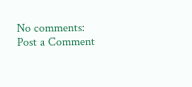No comments:
Post a Comment